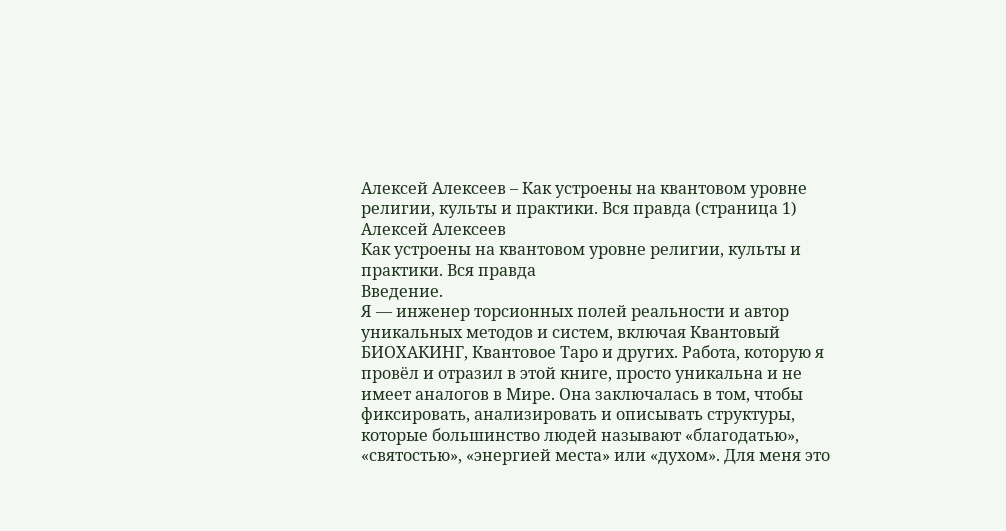Алексей Алексеев – Как устроены на квантовом уровне религии, культы и практики. Вся правда (страница 1)
Алексей Алексеев
Как устроены на квантовом уровне религии, культы и практики. Вся правда
Введение.
Я — инженер торсионных полей реальности и автор уникальных методов и систем, включая Квантовый БИОХАКИНГ, Квантовое Таро и других. Работа, которую я провёл и отразил в этой книге, просто уникальна и не имеет аналогов в Мире. Она заключалась в том, чтобы фиксировать, анализировать и описывать структуры, которые большинство людей называют «благодатью», «святостью», «энергией места» или «духом». Для меня это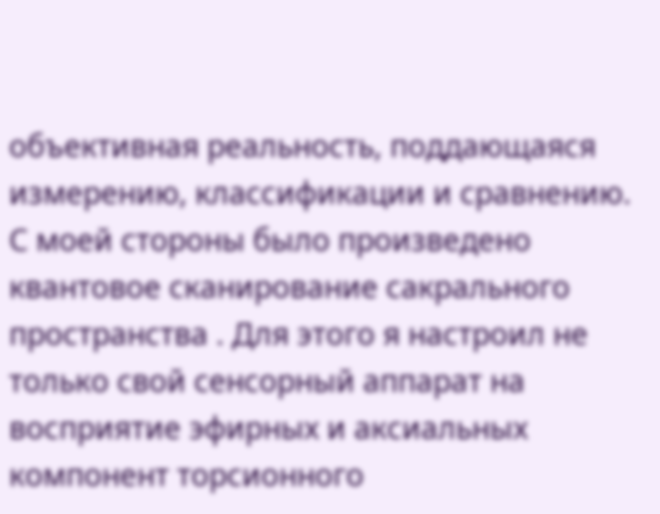объективная реальность, поддающаяся измерению, классификации и сравнению. С моей стороны было произведено квантовое сканирование сакрального пространства . Для этого я настроил не только свой сенсорный аппарат на восприятие эфирных и аксиальных компонент торсионного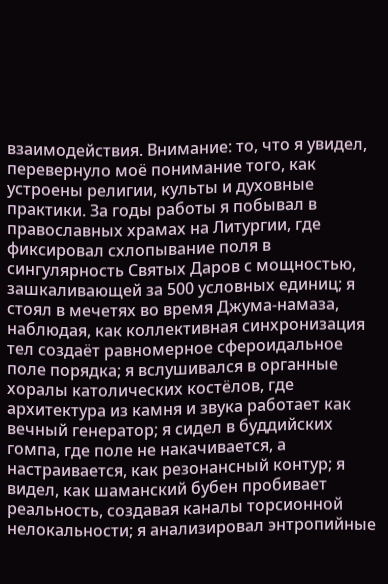взаимодействия. Внимание: то, что я увидел, перевернуло моё понимание того, как устроены религии, культы и духовные практики. За годы работы я побывал в православных храмах на Литургии, где фиксировал схлопывание поля в сингулярность Святых Даров с мощностью, зашкаливающей за 500 условных единиц; я стоял в мечетях во время Джума-намаза, наблюдая, как коллективная синхронизация тел создаёт равномерное сфероидальное поле порядка; я вслушивался в органные хоралы католических костёлов, где архитектура из камня и звука работает как вечный генератор; я сидел в буддийских гомпа, где поле не накачивается, а настраивается, как резонансный контур; я видел, как шаманский бубен пробивает реальность, создавая каналы торсионной нелокальности; я анализировал энтропийные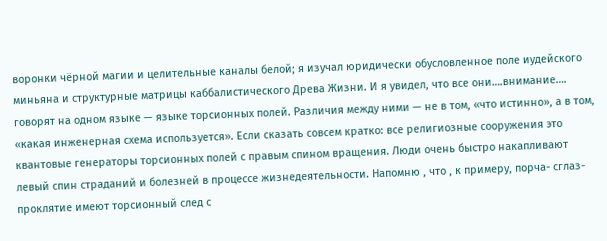воронки чёрной магии и целительные каналы белой; я изучал юридически обусловленное поле иудейского миньяна и структурные матрицы каббалистического Древа Жизни. И я увидел, что все они….внимание…. говорят на одном языке — языке торсионных полей. Различия между ними — не в том, «что истинно», а в том, «какая инженерная схема используется». Если сказать совсем кратко: все религиозные сооружения это квантовые генераторы торсионных полей с правым спином вращения. Люди очень быстро накапливают левый спин страданий и болезней в процессе жизнедеятельности. Напомню , что , к примеру, порча- сглаз-проклятие имеют торсионный след с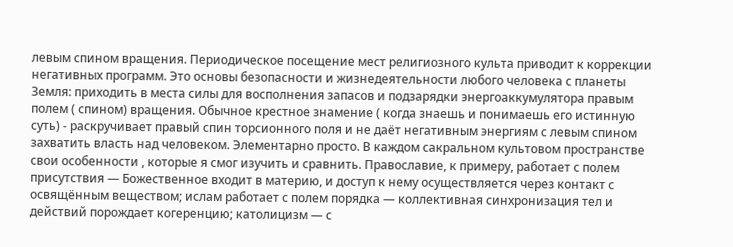левым спином вращения. Периодическое посещение мест религиозного культа приводит к коррекции негативных программ. Это основы безопасности и жизнедеятельности любого человека с планеты Земля: приходить в места силы для восполнения запасов и подзарядки энергоаккумулятора правым полем ( спином) вращения. Обычное крестное знамение ( когда знаешь и понимаешь его истинную суть) - раскручивает правый спин торсионного поля и не даёт негативным энергиям с левым спином захватить власть над человеком. Элементарно просто. В каждом сакральном культовом пространстве свои особенности , которые я смог изучить и сравнить. Православие, к примеру, работает с полем присутствия — Божественное входит в материю, и доступ к нему осуществляется через контакт с освящённым веществом; ислам работает с полем порядка — коллективная синхронизация тел и действий порождает когеренцию; католицизм — с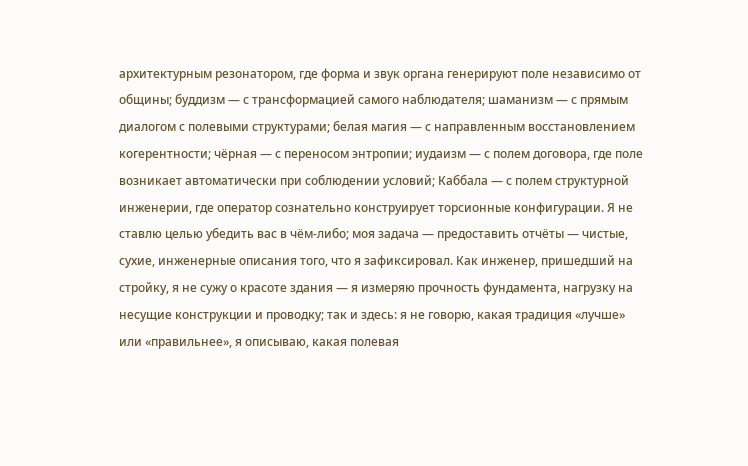архитектурным резонатором, где форма и звук органа генерируют поле независимо от общины; буддизм — с трансформацией самого наблюдателя; шаманизм — с прямым диалогом с полевыми структурами; белая магия — с направленным восстановлением когерентности; чёрная — с переносом энтропии; иудаизм — с полем договора, где поле возникает автоматически при соблюдении условий; Каббала — с полем структурной инженерии, где оператор сознательно конструирует торсионные конфигурации. Я не ставлю целью убедить вас в чём-либо; моя задача — предоставить отчёты — чистые, сухие, инженерные описания того, что я зафиксировал. Как инженер, пришедший на стройку, я не сужу о красоте здания — я измеряю прочность фундамента, нагрузку на несущие конструкции и проводку; так и здесь: я не говорю, какая традиция «лучше» или «правильнее», я описываю, какая полевая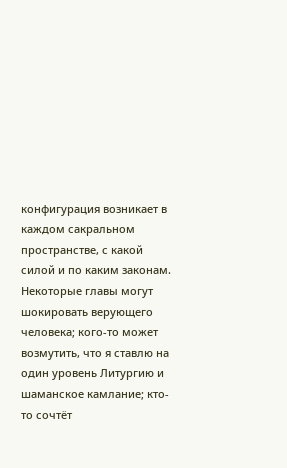конфигурация возникает в каждом сакральном пространстве, с какой силой и по каким законам. Некоторые главы могут шокировать верующего человека; кого-то может возмутить, что я ставлю на один уровень Литургию и шаманское камлание; кто-то сочтёт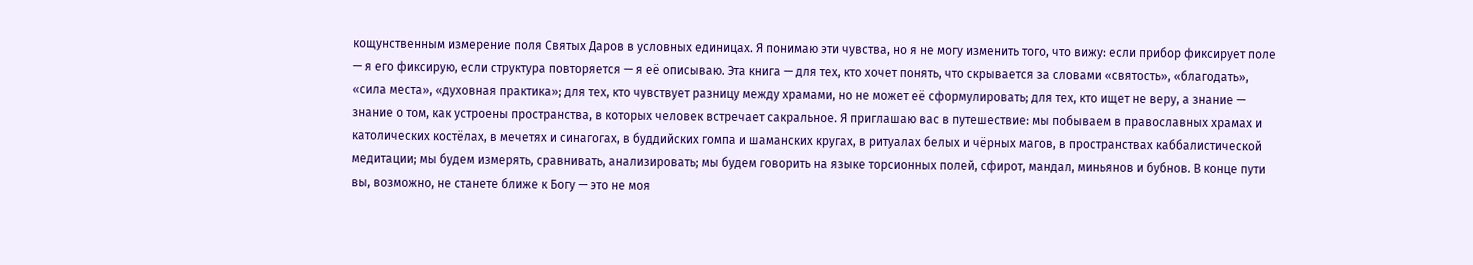кощунственным измерение поля Святых Даров в условных единицах. Я понимаю эти чувства, но я не могу изменить того, что вижу: если прибор фиксирует поле — я его фиксирую, если структура повторяется — я её описываю. Эта книга — для тех, кто хочет понять, что скрывается за словами «святость», «благодать», «сила места», «духовная практика»; для тех, кто чувствует разницу между храмами, но не может её сформулировать; для тех, кто ищет не веру, а знание — знание о том, как устроены пространства, в которых человек встречает сакральное. Я приглашаю вас в путешествие: мы побываем в православных храмах и католических костёлах, в мечетях и синагогах, в буддийских гомпа и шаманских кругах, в ритуалах белых и чёрных магов, в пространствах каббалистической медитации; мы будем измерять, сравнивать, анализировать; мы будем говорить на языке торсионных полей, сфирот, мандал, миньянов и бубнов. В конце пути вы, возможно, не станете ближе к Богу — это не моя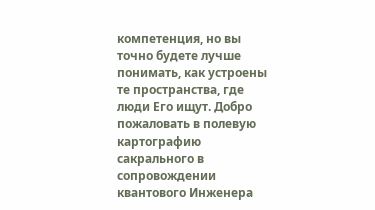компетенция, но вы точно будете лучше понимать, как устроены те пространства, где люди Его ищут. Добро пожаловать в полевую картографию сакрального в сопровождении квантового Инженера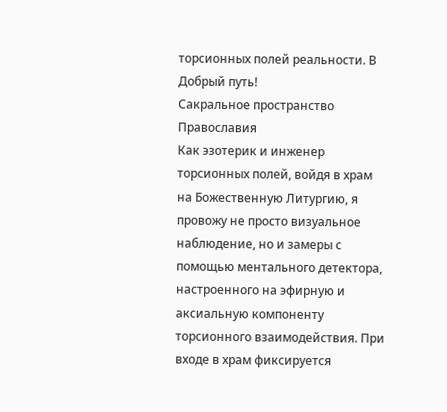торсионных полей реальности. В Добрый путь!
Сакральное пространство Православия
Как эзотерик и инженер торсионных полей, войдя в храм на Божественную Литургию, я провожу не просто визуальное наблюдение, но и замеры с помощью ментального детектора, настроенного на эфирную и аксиальную компоненту торсионного взаимодействия. При входе в храм фиксируется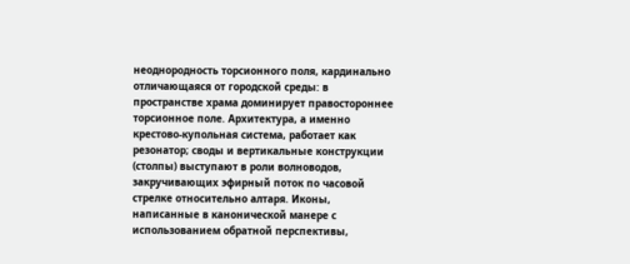неоднородность торсионного поля, кардинально отличающаяся от городской среды: в пространстве храма доминирует правостороннее торсионное поле. Архитектура, а именно крестово-купольная система, работает как резонатор; своды и вертикальные конструкции (столпы) выступают в роли волноводов, закручивающих эфирный поток по часовой стрелке относительно алтаря. Иконы, написанные в канонической манере с использованием обратной перспективы,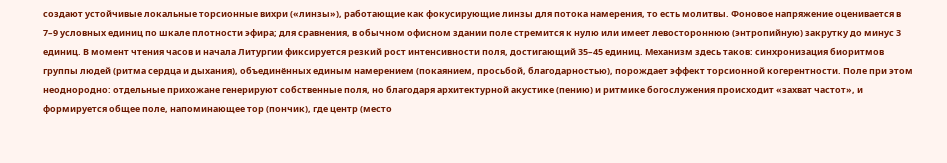создают устойчивые локальные торсионные вихри («линзы»), работающие как фокусирующие линзы для потока намерения, то есть молитвы. Фоновое напряжение оценивается в 7–9 условных единиц по шкале плотности эфира; для сравнения, в обычном офисном здании поле стремится к нулю или имеет левостороннюю (энтропийную) закрутку до минус 3 единиц. В момент чтения часов и начала Литургии фиксируется резкий рост интенсивности поля, достигающий 35–45 единиц. Механизм здесь таков: синхронизация биоритмов группы людей (ритма сердца и дыхания), объединённых единым намерением (покаянием, просьбой, благодарностью), порождает эффект торсионной когерентности. Поле при этом неоднородно: отдельные прихожане генерируют собственные поля, но благодаря архитектурной акустике (пению) и ритмике богослужения происходит «захват частот», и формируется общее поле, напоминающее тор (пончик), где центр (место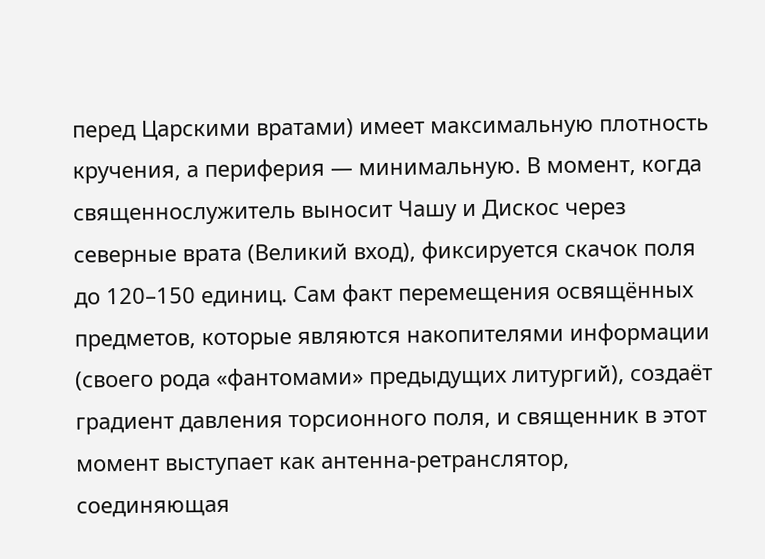перед Царскими вратами) имеет максимальную плотность кручения, а периферия — минимальную. В момент, когда священнослужитель выносит Чашу и Дискос через северные врата (Великий вход), фиксируется скачок поля до 120–150 единиц. Сам факт перемещения освящённых предметов, которые являются накопителями информации (своего рода «фантомами» предыдущих литургий), создаёт градиент давления торсионного поля, и священник в этот момент выступает как антенна-ретранслятор, соединяющая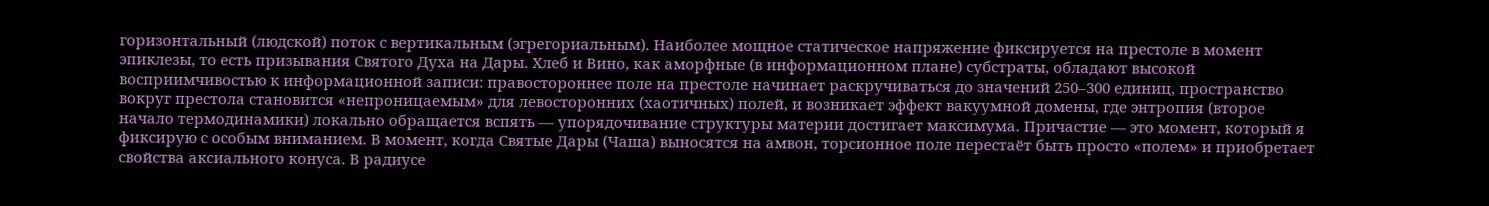горизонтальный (людской) поток с вертикальным (эгрегориальным). Наиболее мощное статическое напряжение фиксируется на престоле в момент эпиклезы, то есть призывания Святого Духа на Дары. Хлеб и Вино, как аморфные (в информационном плане) субстраты, обладают высокой восприимчивостью к информационной записи: правостороннее поле на престоле начинает раскручиваться до значений 250–300 единиц, пространство вокруг престола становится «непроницаемым» для левосторонних (хаотичных) полей, и возникает эффект вакуумной домены, где энтропия (второе начало термодинамики) локально обращается вспять — упорядочивание структуры материи достигает максимума. Причастие — это момент, который я фиксирую с особым вниманием. В момент, когда Святые Дары (Чаша) выносятся на амвон, торсионное поле перестаёт быть просто «полем» и приобретает свойства аксиального конуса. В радиусе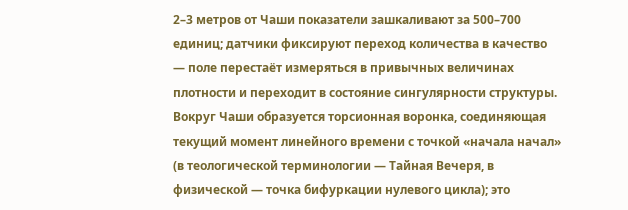2–3 метров от Чаши показатели зашкаливают за 500–700 единиц; датчики фиксируют переход количества в качество — поле перестаёт измеряться в привычных величинах плотности и переходит в состояние сингулярности структуры. Вокруг Чаши образуется торсионная воронка, соединяющая текущий момент линейного времени с точкой «начала начал» (в теологической терминологии — Тайная Вечеря, в физической — точка бифуркации нулевого цикла); это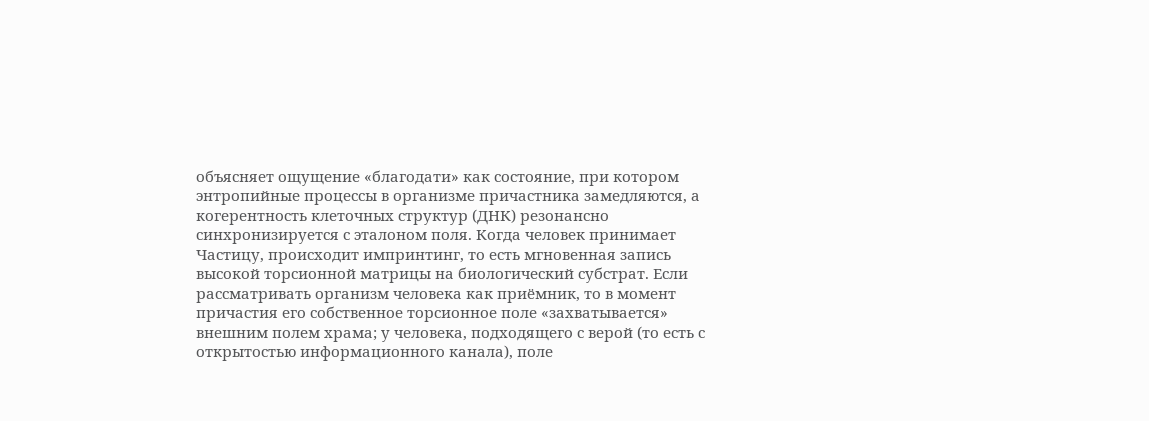объясняет ощущение «благодати» как состояние, при котором энтропийные процессы в организме причастника замедляются, а когерентность клеточных структур (ДНК) резонансно синхронизируется с эталоном поля. Когда человек принимает Частицу, происходит импринтинг, то есть мгновенная запись высокой торсионной матрицы на биологический субстрат. Если рассматривать организм человека как приёмник, то в момент причастия его собственное торсионное поле «захватывается» внешним полем храма; у человека, подходящего с верой (то есть с открытостью информационного канала), поле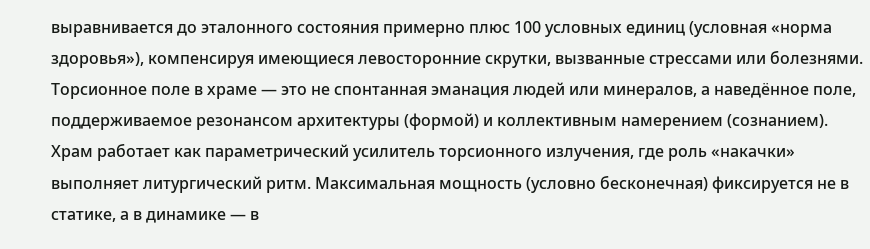выравнивается до эталонного состояния примерно плюс 100 условных единиц (условная «норма здоровья»), компенсируя имеющиеся левосторонние скрутки, вызванные стрессами или болезнями. Торсионное поле в храме — это не спонтанная эманация людей или минералов, а наведённое поле, поддерживаемое резонансом архитектуры (формой) и коллективным намерением (сознанием). Храм работает как параметрический усилитель торсионного излучения, где роль «накачки» выполняет литургический ритм. Максимальная мощность (условно бесконечная) фиксируется не в статике, а в динамике — в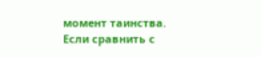момент таинства. Если сравнить с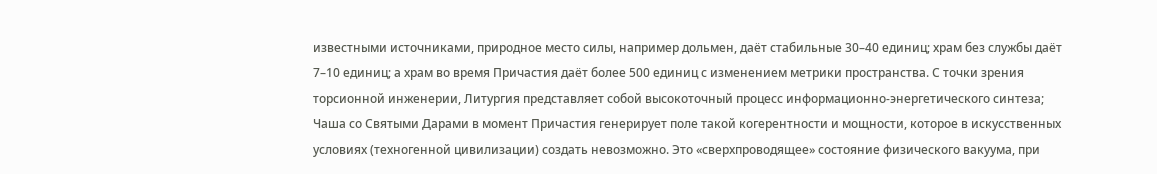известными источниками, природное место силы, например дольмен, даёт стабильные 30–40 единиц; храм без службы даёт 7–10 единиц; а храм во время Причастия даёт более 500 единиц с изменением метрики пространства. С точки зрения торсионной инженерии, Литургия представляет собой высокоточный процесс информационно-энергетического синтеза; Чаша со Святыми Дарами в момент Причастия генерирует поле такой когерентности и мощности, которое в искусственных условиях (техногенной цивилизации) создать невозможно. Это «сверхпроводящее» состояние физического вакуума, при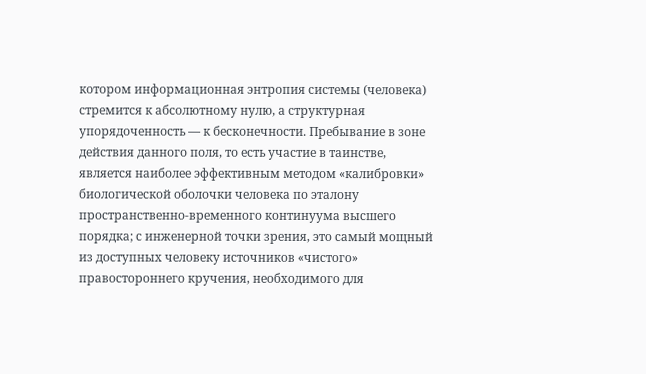котором информационная энтропия системы (человека) стремится к абсолютному нулю, а структурная упорядоченность — к бесконечности. Пребывание в зоне действия данного поля, то есть участие в таинстве, является наиболее эффективным методом «калибровки» биологической оболочки человека по эталону пространственно-временного континуума высшего порядка; с инженерной точки зрения, это самый мощный из доступных человеку источников «чистого» правостороннего кручения, необходимого для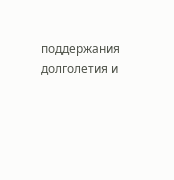поддержания долголетия и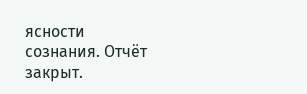ясности сознания. Отчёт закрыт.